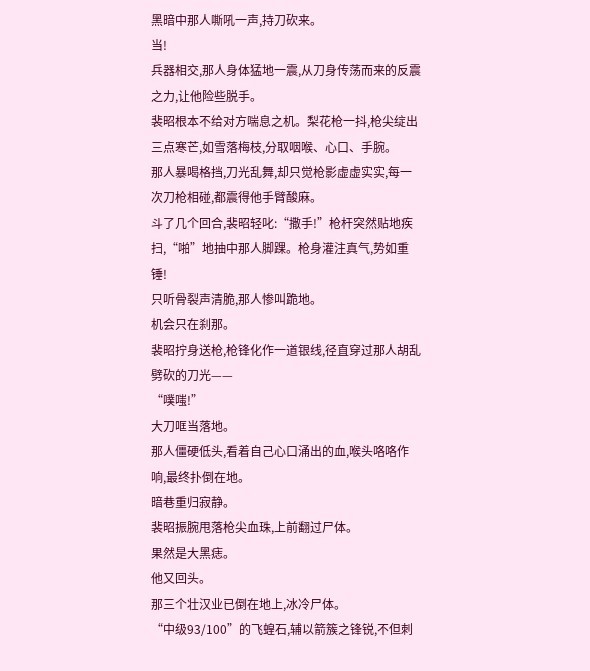黑暗中那人嘶吼一声,持刀砍来。
当!
兵器相交,那人身体猛地一震,从刀身传荡而来的反震之力,让他险些脱手。
裴昭根本不给对方喘息之机。梨花枪一抖,枪尖绽出三点寒芒,如雪落梅枝,分取咽喉、心口、手腕。
那人暴喝格挡,刀光乱舞,却只觉枪影虚虚实实,每一次刀枪相碰,都震得他手臂酸麻。
斗了几个回合,裴昭轻叱:“撒手!”枪杆突然贴地疾扫,“啪”地抽中那人脚踝。枪身灌注真气,势如重锤!
只听骨裂声清脆,那人惨叫跪地。
机会只在刹那。
裴昭拧身送枪,枪锋化作一道银线,径直穿过那人胡乱劈砍的刀光——
“噗嗤!”
大刀哐当落地。
那人僵硬低头,看着自己心口涌出的血,喉头咯咯作响,最终扑倒在地。
暗巷重归寂静。
裴昭振腕甩落枪尖血珠,上前翻过尸体。
果然是大黑痣。
他又回头。
那三个壮汉业已倒在地上,冰冷尸体。
“中级93/100”的飞蝗石,辅以箭簇之锋锐,不但刺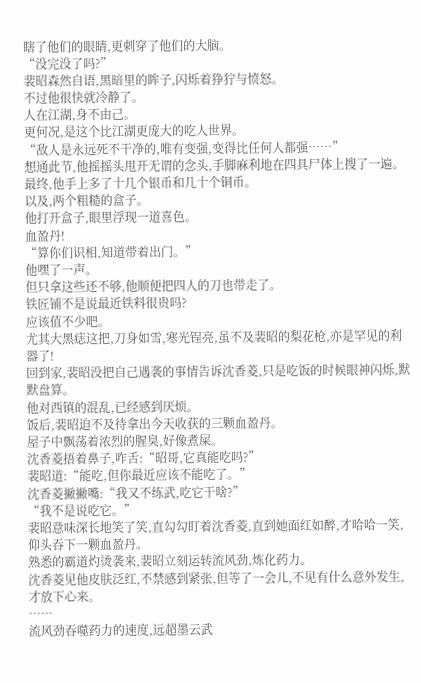瞎了他们的眼睛,更刺穿了他们的大脑。
“没完没了吗?”
裴昭森然自语,黑暗里的眸子,闪烁着狰狞与愤怒。
不过他很快就冷静了。
人在江湖,身不由己。
更何况,是这个比江湖更庞大的吃人世界。
“敌人是永远死不干净的,唯有变强,变得比任何人都强……”
想通此节,他摇摇头甩开无谓的念头,手脚麻利地在四具尸体上搜了一遍。
最终,他手上多了十几个银币和几十个铜币。
以及,两个粗糙的盒子。
他打开盒子,眼里浮现一道喜色。
血盈丹!
“算你们识相,知道带着出门。”
他嘿了一声。
但只拿这些还不够,他顺便把四人的刀也带走了。
铁匠铺不是说最近铁料很贵吗?
应该值不少吧。
尤其大黑痣这把,刀身如雪,寒光锃亮,虽不及裴昭的梨花枪,亦是罕见的利器了!
回到家,裴昭没把自己遇袭的事情告诉沈香菱,只是吃饭的时候眼神闪烁,默默盘算。
他对西镇的混乱,已经感到厌烦。
饭后,裴昭迫不及待拿出今天收获的三颗血盈丹。
屋子中飘荡着浓烈的腥臭,好像煮屎。
沈香菱捂着鼻子,咋舌:“昭哥,它真能吃吗?”
裴昭道:“能吃,但你最近应该不能吃了。”
沈香菱撇撇嘴:“我又不练武,吃它干啥?”
“我不是说吃它。”
裴昭意味深长地笑了笑,直勾勾盯着沈香菱,直到她面红如醉,才哈哈一笑,仰头吞下一颗血盈丹。
熟悉的霸道灼烫袭来,裴昭立刻运转流风劲,炼化药力。
沈香菱见他皮肤泛红,不禁感到紧张,但等了一会儿,不见有什么意外发生,才放下心来。
……
流风劲吞噬药力的速度,远超墨云武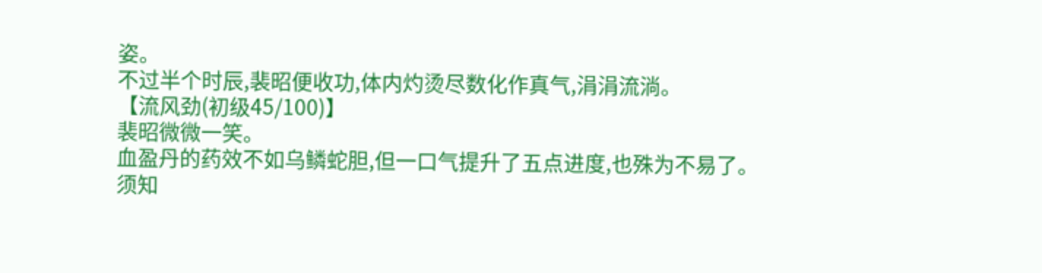姿。
不过半个时辰,裴昭便收功,体内灼烫尽数化作真气,涓涓流淌。
【流风劲(初级45/100)】
裴昭微微一笑。
血盈丹的药效不如乌鳞蛇胆,但一口气提升了五点进度,也殊为不易了。
须知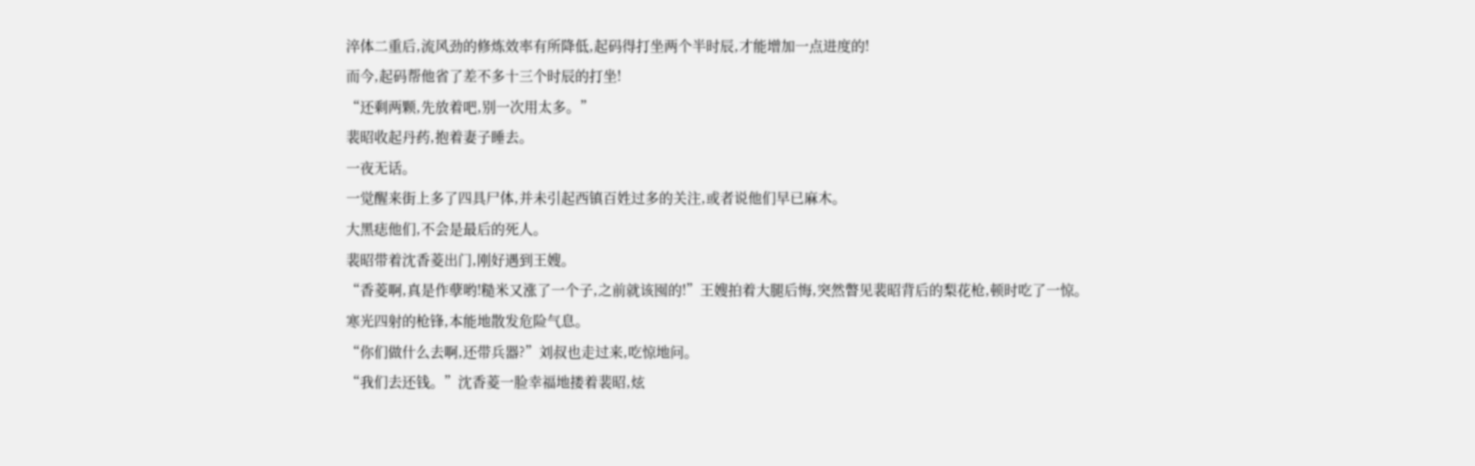淬体二重后,流风劲的修炼效率有所降低,起码得打坐两个半时辰,才能增加一点进度的!
而今,起码帮他省了差不多十三个时辰的打坐!
“还剩两颗,先放着吧,别一次用太多。”
裴昭收起丹药,抱着妻子睡去。
一夜无话。
一觉醒来街上多了四具尸体,并未引起西镇百姓过多的关注,或者说他们早已麻木。
大黑痣他们,不会是最后的死人。
裴昭带着沈香菱出门,刚好遇到王嫂。
“香菱啊,真是作孽哟!糙米又涨了一个子,之前就该囤的!”王嫂拍着大腿后悔,突然瞥见裴昭背后的梨花枪,顿时吃了一惊。
寒光四射的枪锋,本能地散发危险气息。
“你们做什么去啊,还带兵器?”刘叔也走过来,吃惊地问。
“我们去还钱。”沈香菱一脸幸福地搂着裴昭,炫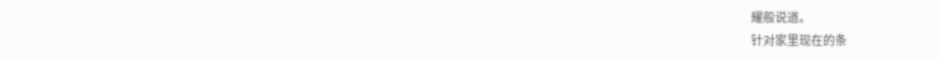耀般说道。
针对家里现在的条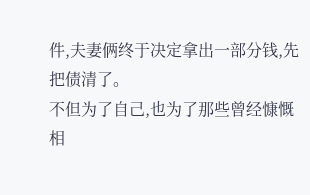件,夫妻俩终于决定拿出一部分钱,先把债清了。
不但为了自己,也为了那些曾经慷慨相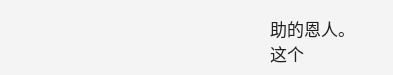助的恩人。
这个